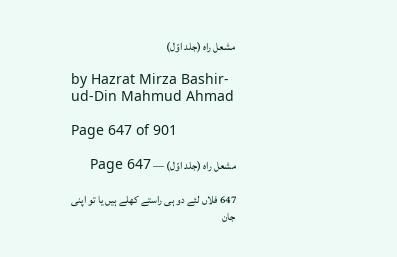مشعل راہ (جلد اوّل)

by Hazrat Mirza Bashir-ud-Din Mahmud Ahmad

Page 647 of 901

مشعل راہ (جلد اوّل) — Page 647

647 فلاں لئے دو ہی راستے کھلے ہیں یا تو اپنی جان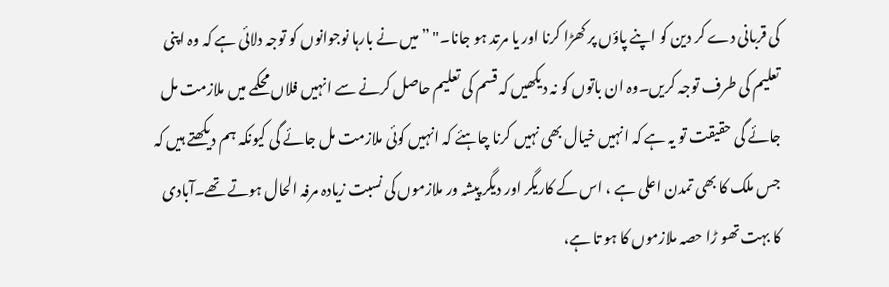کی قربانی دے کر دین کو اپنے پاؤں پر کھڑا کرنا اور یا مرتد ہو جانا۔" ” میں نے بارہا نوجوانوں کو توجہ دلائی ہے کہ وہ اپنی تعلیم کی طرف توجہ کریں۔وہ ان باتوں کو نہ دیکھیں کہ قسم کی تعلیم حاصل کرنے سے انہیں فلاں محکمے میں ملازمت مل جائے گی حقیقت تو یہ ہے کہ انہیں خیال بھی نہیں کرنا چاہئے کہ انہیں کوئی ملازمت مل جائے گی کیونکہ ہم دیکھتے ہیں کہ جس ملک کا بھی تمدن اعلی ہے ، اس کے کاریگر اور دیگر پیشہ ور ملازموں کی نسبت زیادہ مرفہ الحال ہوتے تھے۔آبادی کا بہت تھو ڑا حصہ ملازموں کا ہو تا ہے،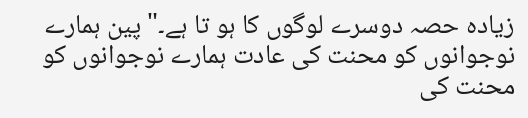زیادہ حصہ دوسرے لوگوں کا ہو تا ہے۔" پین ہمارے نوجوانوں کو محنت کی عادت ہمارے نوجوانوں کو محنت کی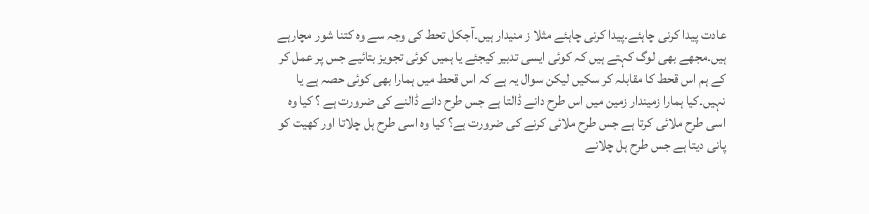عادت پیدا کرنی چاہئے۔پیدا کرنی چاہئے مثلا ز منیدار ہیں۔آجکل تحط کی وجہ سے وہ کتنا شور مچارہے ہیں۔مجھے بھی لوگ کہتے ہیں کہ کوئی ایسی تدبیر کیجئے یا ہمیں کوئی تجویز بتائیے جس پر عمل کر کے ہم اس قحط کا مقابلہ کر سکیں لیکن سوال یہ ہے کہ اس قحط میں ہمارا بھی کوئی حصہ ہے یا نہیں۔کیا ہمارا زمیندار زمین میں اس طرح دانے ڈالتا ہے جس طرح دانے ڈالنے کی ضرورت ہے ؟ کیا وہ اسی طرح ملائی کرتا ہے جس طرح ملائی کرنے کی ضرورت ہے؟ کیا وہ اسی طرح ہل چلاتا اور کھیت کو پانی دیتا ہے جس طرح ہل چلانے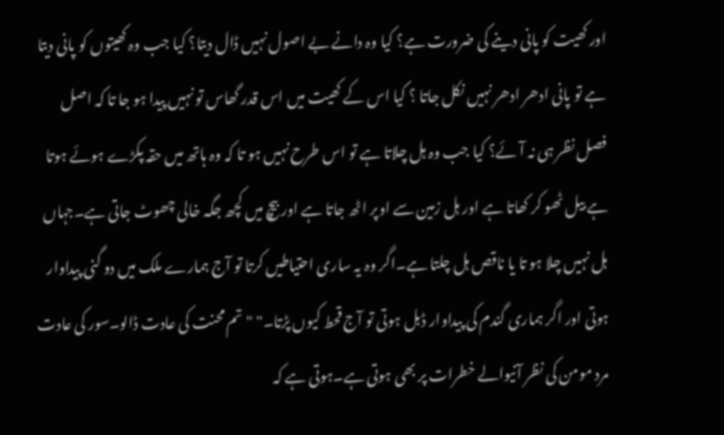اور کھیت کو پانی دینے کی ضرورت ہے؟ کیا وہ دانے بے اصول نہیں ڈال دیتا؟ کیا جب وہ کھیتوں کو پانی دیتا ہے تو پانی ادھر ادھر نہیں نکل جاتا ؟ کیا اس کے کھیت میں اس قدر گھاس تو نہیں پیدا ہو جا تا کہ اصل فصل نظر ہی نہ آئے؟ کیا جب وہ ہل چلاتا ہے تو اس طرح نہیں ہو تا کہ وہ ہاتھ میں حقہ پکڑے ہوئے ہوتا ہے بیل ٹھو کر کھاتا ہے اور ہل زمین سے اوپر اٹھ جاتا ہے اور بیچ میں کچھ جگہ خالی چھوٹ جاتی ہے۔جہاں ہل نہیں چلا ہو تا یا ناقص ہل چلتا ہے۔اگر وہ یہ ساری احتیاطیں کرتا تو آج ہمارے ملک میں دو گنی پیداوار ہوتی اور اگر ہماری گندم کی پیداوار ڈبل ہوتی تو آج قحط کیوں پڑتا۔" " تم محنت کی عادت ڈالو۔سور کی عادت مرد مومن کی نظر آنیوالے خطرات پر بھی ہوتی ہے۔ہوتی ہے کہ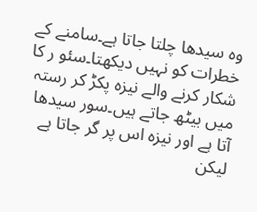وہ سیدھا چلتا جاتا ہے۔سامنے کے خطرات کو نہیں دیکھتا۔سئو ر کا شکار کرنے والے نیزہ پکڑ کر رستہ میں بیٹھ جاتے ہیں۔سور سیدھا آتا ہے اور نیزہ اس پر گر جاتا ہے لیکن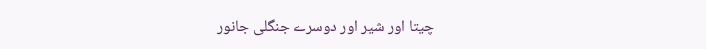چیتا اور شیر اور دوسرے جنگلی جانور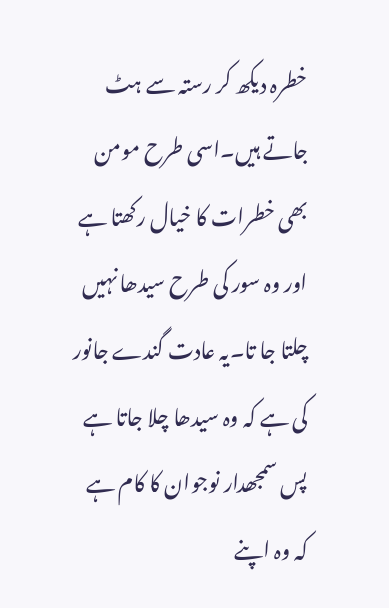خطرہ دیکھ کر رستہ سے ہٹ جاتے ہیں۔اسی طرح مومن بھی خطرات کا خیال رکھتا ہے اور وہ سور کی طرح سیدھا نہیں چلتا جا تا۔یہ عادت گندے جانور کی ہے کہ وہ سیدھا چلا جاتا ہے پس سمجھدار نوجوان کا کام ہے کہ وہ اپنے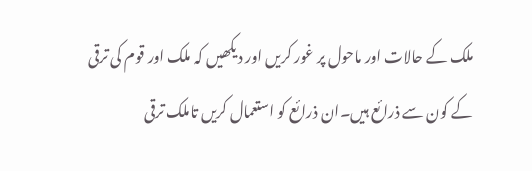ملک کے حالات اور ماحول پر غور کریں اور دیکھیں کہ ملک اور قوم کی ترقی کے کون سے ذرائع ہیں۔ان ذرائع کو استعمال کریں تاملک ترقی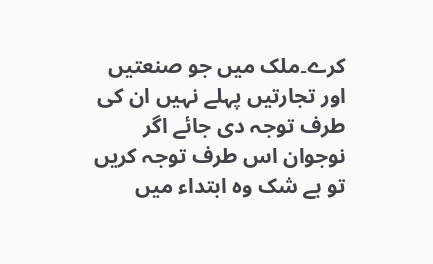کرے۔ملک میں جو صنعتیں اور تجارتیں پہلے نہیں ان کی طرف توجہ دی جائے اگر نوجوان اس طرف توجہ کریں تو بے شک وہ ابتداء میں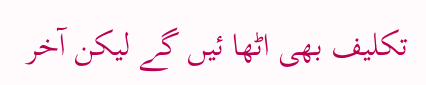تکلیف بھی اٹھا ئیں گے لیکن آخر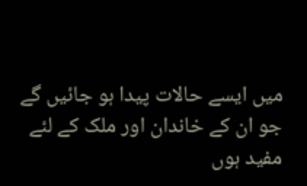میں ایسے حالات پیدا ہو جائیں گے جو ان کے خاندان اور ملک کے لئے مفید ہوں